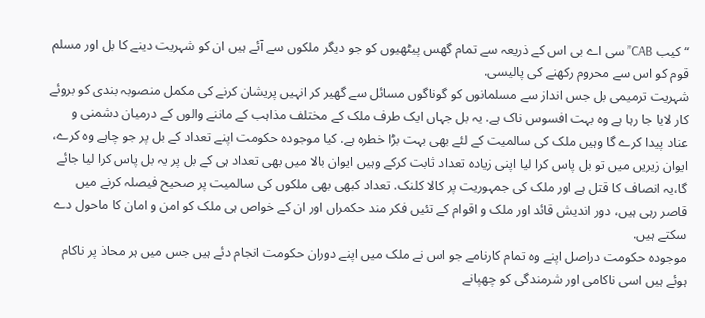“کیب CAB” سی اے بی اس کے ذریعہ سے تمام گھس پیٹھیوں کو جو دیگر ملکوں سے آئے ہیں ان کو شہریت دینے کا بل اور مسلم قوم کو اس سے محروم رکھنے کی پالیسی.
شہریت ترمیمی بل جس انداز سے مسلمانوں کو گوناگوں مسائل سے گھیر کر انہیں پریشان کرنے کی مکمل منصوبہ بندی کو بروئے کار لایا جا رہا ہے وہ بہت افسوس ناک ہے. یہ بل جہاں ایک طرف ملک کے مختلف مذاہب کے ماننے والوں کے درمیان دشمنی و عناد پیدا کرے گا وہیں ملک کی سالمیت کے لئے بھی بہت بڑا خطرہ ہے. کیا موجودہ حکومت اپنے تعداد کے بل پر جو چاہے وہ کرے، ایوان زیریں میں تو بل پاس کرا لیا اپنی زیادہ تعداد ثابت کرکے وہیں ایوان بالا میں بھی تعداد ہی کے بل پر یہ بل پاس کرا لیا جائے گا،یہ انصاف کا قتل ہے اور ملک کی جمہوریت پر کالا کلنک. تعداد کبھی بھی ملکوں کی سالمیت پر صحیح فیصلہ کرنے میں قاصر رہی ہیں، دور اندیش قائد اور ملک و اقوام کے تئیں فکر مند حکمراں اور ان کے خواص ہی ملک کو امن و امان کا ماحول دے سکتے ہیں.
موجودہ حکومت دراصل اپنے وہ تمام کارنامے جو اس نے ملک میں اپنے دوران حکومت انجام دئے ہیں جس میں ہر محاذ پر ناکام ہوئے ہیں اسی ناکامی اور شرمندگی کو چھپانے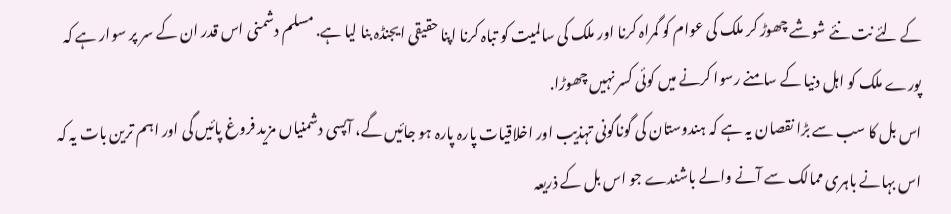کے لئے نت نئے شوشے چھوڑ کر ملک کی عوام کو گمراہ کرنا اور ملک کی سالمیت کو تباہ کرنا اپنا حقیقی ایجنڈہ بنا لیا ہے. مسلم دشمنی اس قدر ان کے سر پر سوار ہے کہ پورے ملک کو اہل دنیا کے سامنے رسوا کرنے میں کوئی کسر نہیں چھوڑا.
اس بل کا سب سے بڑا نقصان یہ ہے کہ ہندوستان کی گوناگونی تہذیب اور اخلاقیات پارہ پارہ ہو جائیں گے، آپسی دشمنیاں مزید فروغ پائیں گی اور اہم ترین بات یہ کہ اس بہانے باہری ممالک سے آنے والے باشندے جو اس بل کے ذریعہ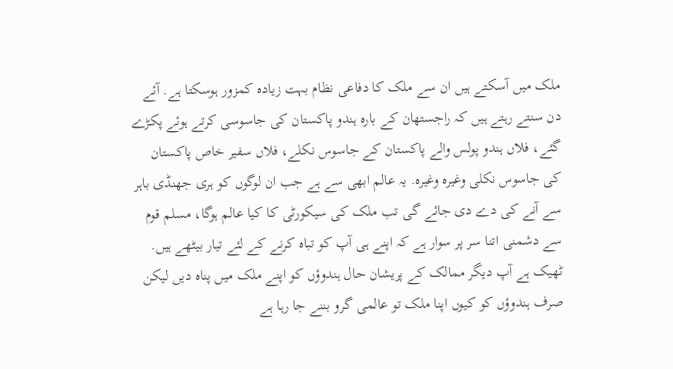ملک میں آسکتے ہیں ان سے ملک کا دفاعی نظام بہت زیادہ کمزور ہوسکتا ہے. آئے دن سنتے رہتے ہیں کہ راجستھان کے بارہ ہندو پاکستان کی جاسوسی کرتے ہوئے پکڑے گئے، فلاں ہندو پولس والے پاکستان کے جاسوس نکلے، فلاں سفیر خاص پاکستان کی جاسوس نکلی وغیرہ وغیرہ. یہ عالم ابھی سے ہے جب ان لوگوں کو ہری جھنڈی باہر سے آنے کی دے دی جائے گی تب ملک کی سیکورٹی کا کیا عالم ہوگا، مسلم قوم سے دشمنی اتنا سر پر سوار ہے کہ اپنے ہی آپ کو تباہ کرنے کے لئے تیار بیٹھے ہیں.
ٹھیک ہے آپ دیگر ممالک کے پریشان حال ہندوؤں کو اپنے ملک میں پناہ دیں لیکن صرف ہندوؤں کو کیوں اپنا ملک تو عالمی گرو بننے جا رہا ہے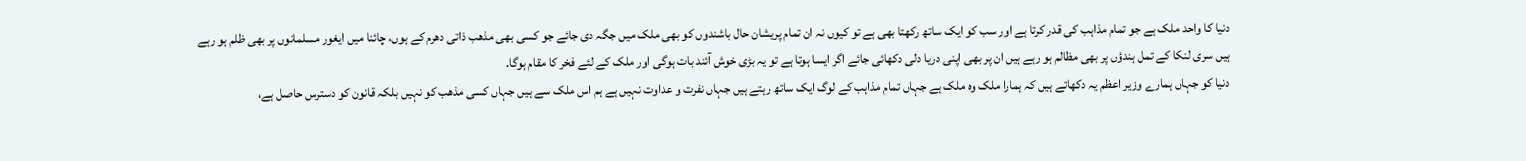دنیا کا واحد ملک ہے جو تمام مذاہب کی قدر کرتا ہے اور سب کو ایک ساتھ رکھتا بھی ہے تو کیوں نہ ان تمام پریشان حال باشندوں کو بھی ملک میں جگہ دی جائے جو کسی بھی مذھب ذاتی دھرم کے ہوں، چائنا میں ایغور مسلمانوں پر بھی ظلم ہو رہے ہیں سری لنکا کے تمل ہندؤں پر بھی مظالم ہو رہے ہیں ان پر بھی اپنی دریا دلی دکھائی جائے اگر ایسا ہوتا ہے تو یہ بڑی خوش آئند بات ہوگی اور ملک کے لئے فخر کا مقام ہوگا.
دنیا کو جہاں ہمارے وزیر اعظم یہ دکھاتے ہیں کہ ہمارا ملک وہ ملک ہے جہاں تمام مذاہب کے لوگ ایک ساتھ رہتے ہیں جہاں نفرت و عداوت نہیں ہے ہم اس ملک سے ہیں جہاں کسی مذھب کو نہیں بلکہ قانون کو دسترس حاصل ہے،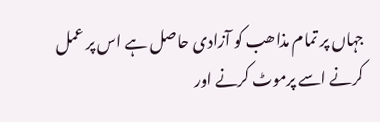جہاں پر تمام مذاھب کو آزادی حاصل ہے اس پر عمل کرنے اسے پرموٹ کرنے اور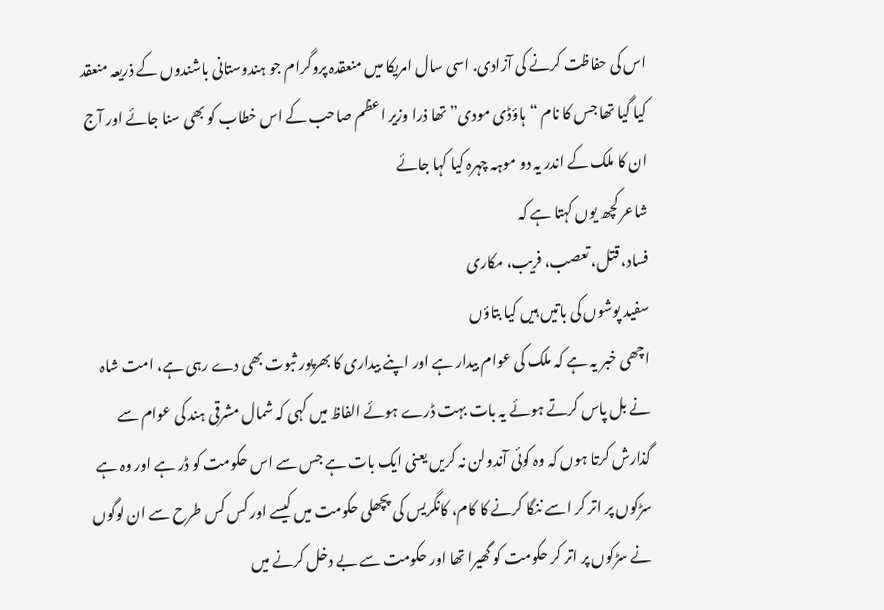اس کی حفاظت کرنے کی آزادی. اسی سال امریکا میں منعقدہ پروگرام جو ہندوستانی باشندوں کے ذریعہ منعقد کیا گیا تھا جس کا نام “ہاؤڈی مودی” تھا ذرا وزیر اعظم صاحب کے اس خطاب کو بھی سنا جائے اور آج ان کا ملک کے اندر یہ دو موہہ چہرہ کیا کہا جائے
شاعر کچھ یوں کہتا ہے کہ
فساد، قتل، تعصب، فریب، مکاری
سفید پوشوں کی باتیں ہیں کیا بتاؤں
اچھی خبر یہ ہے کہ ملک کی عوام بیدار ہے اور اپنے بیداری کا بھرپور ثبوت بھی دے رہی ہے، امت شاہ نے بل پاس کرتے ہوئے یہ بات بہت ڈرے ہوئے الفاظ میں کہی کہ شمال مشرقی ہند کی عوام سے گذارش کرتا ہوں کہ وہ کوئی آندولن نہ کریں یعنی ایک بات ہے جس سے اس حکومت کو ڈر ہے اور وہ ہے سڑکوں پر اتر کر اسے ننگا کرنے کا کام، کانگریس کی پچھلی حکومت میں کیسے اور کس کس طرح سے ان لوگوں نے سڑکوں پر اتر کر حکومت کو گھیرا تھا اور حکومت سے بے دخل کرنے میں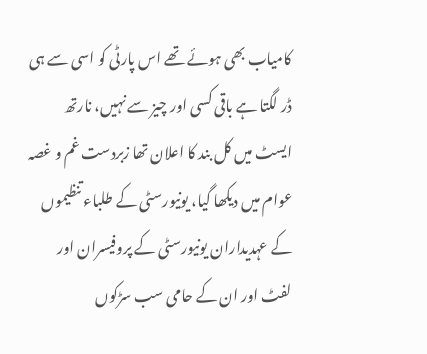کامیاب بھی ہوئے تھے اس پارٹی کو اسی سے ہی ڈر لگتا ہے باقی کسی اور چیز سے نہیں، نارتھ ایسٹ میں کل بند کا اعلان تھا زبردست غم و غصہ عوام میں دیکھا گیا، یونیورسٹی کے طلباء تنظیموں کے عہدیداران یونیورسٹی کے پروفیسران اور لفٹ اور ان کے حامی سب سڑکوں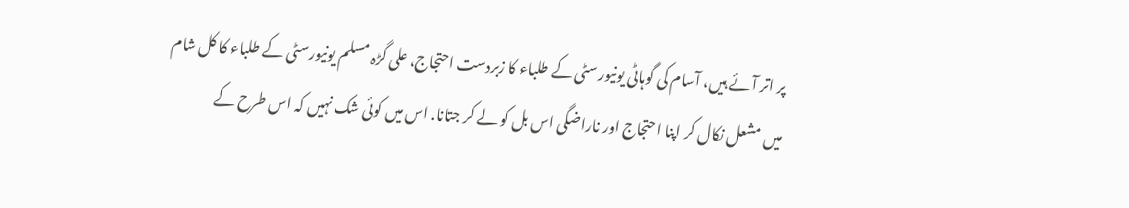پر اتر آئے ہیں، آسام کی گوہاٹی یونیورسٹی کے طلباء کا زبردست احتجاج، علی گڑہ مسلم یونیورسٹی کے طلباء کا کل شام میں مشعل نکال کر اپنا احتجاج اور ناراضگی اس بل کو لے کر جتانا. اس میں کوئی شک نہیں کہ اس طرح کے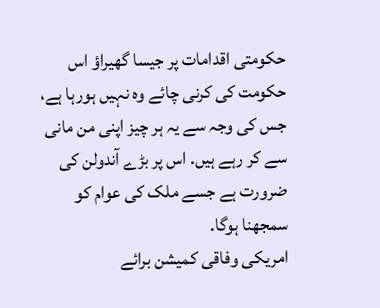حکومتی اقدامات پر جیسا گھیراؤ اس حکومت کی کرنی چائے وہ نہیں ہورہا ہے، جس کی وجہ سے یہ ہر چیز اپنی من مانی سے کر رہے ہیں. اس پر بڑے آندولن کی ضرورت ہے جسے ملک کی عوام کو سمجھنا ہوگا.
امریکی وفاقی کمیشن برائے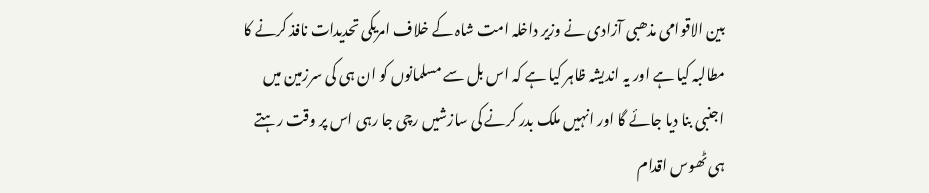بین الاقوامی مذھبی آزادی نے وزیر داخلہ امت شاہ کے خلاف امریکی تحدیدات نافذ کرنے کا مطالبہ کیا ہے اور یہ اندیشہ ظاہر کیا ہے کہ اس بل سے مسلمانوں کو ان ہی کی سرزمین میں اجنبی بنا دیا جائے گا اور انہیں ملک بدر کرنے کی سازشیں رچی جا رہی اس پر وقت رہتے ہی ٹھوس اقدام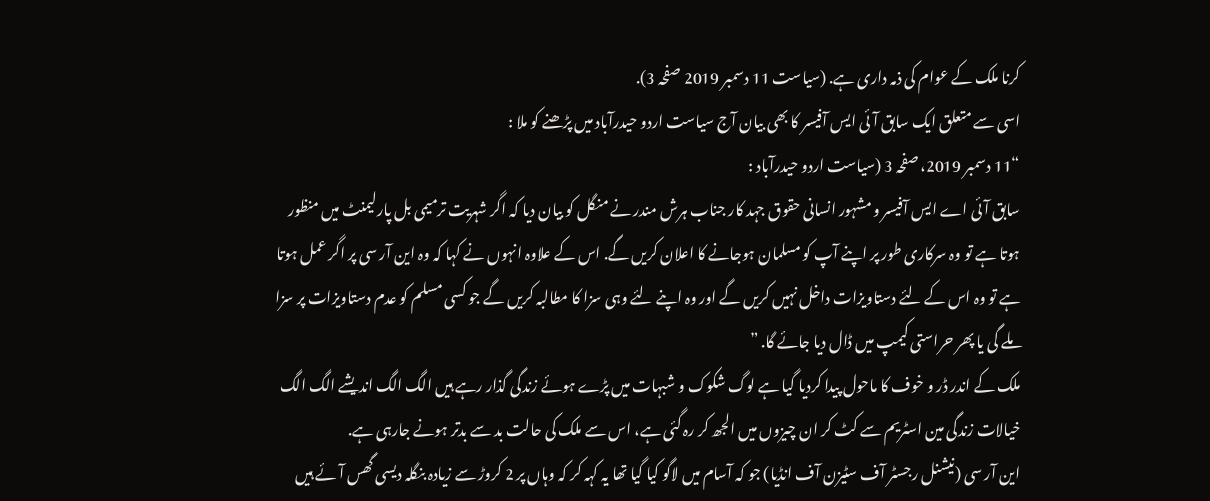کرنا ملک کے عوام کی ذمہ داری ہے. (سیاست 11 دسمبر 2019 صفحہ 3).
اسی سے متعلق ایک سابق آئی ایس آفیسر کا بھی بیان آج سیاست اردو حیدرآباد میں پڑھنے کو ملا :
“11 دسمبر 2019، صفحہ 3 (سیاست اردو حیدرآباد :
سابق آئی اے ایس آفیسر و مشہور انسانی حقوق جہد کار جناب ہرش مندر نے منگل کو بیان دیا کہ اگر شہریت ترمیمی بل پارلیمنٹ میں منظور ہوتا ہے تو وہ سرکاری طور پر اپنے آپ کو مسلمان ہوجانے کا اعلان کریں گے. اس کے علاوہ انہوں نے کہا کہ وہ این آر سی پر اگر عمل ہوتا ہے تو وہ اس کے لئے دستاویزات داخل نہیں کریں گے اور وہ اپنے لئے وہی سزا کا مطالبہ کریں گے جو کسی مسلم کو عدم دستاویزات پر سزا ملے گی یا پھر حراستی کیمپ میں ڈال دیا جائے گا. ”
ملک کے اندر ڈر و خوف کا ماحول پیدا کردیا گیا ہے لوگ شکوک و شبہات میں پڑے ہوئے زندگی گذار رہے ہیں الگ الگ اندیشے الگ الگ خیالات زندگی مین اسٹریم سے کٹ کر ان چیزوں میں الجھ کر رہ گئی ہے، اس سے ملک کی حالت بد سے بدتر ہونے جارہی ہے.
این آر سی (نیشنل رجسٹر آف سٹیزن آف انڈیا) جو کہ آسام میں لاگو کیا گیا تھا یہ کہہ کر کہ وہاں پر 2 کروڑ سے زیادہ بنگلہ دیسی گھس آئے ہیں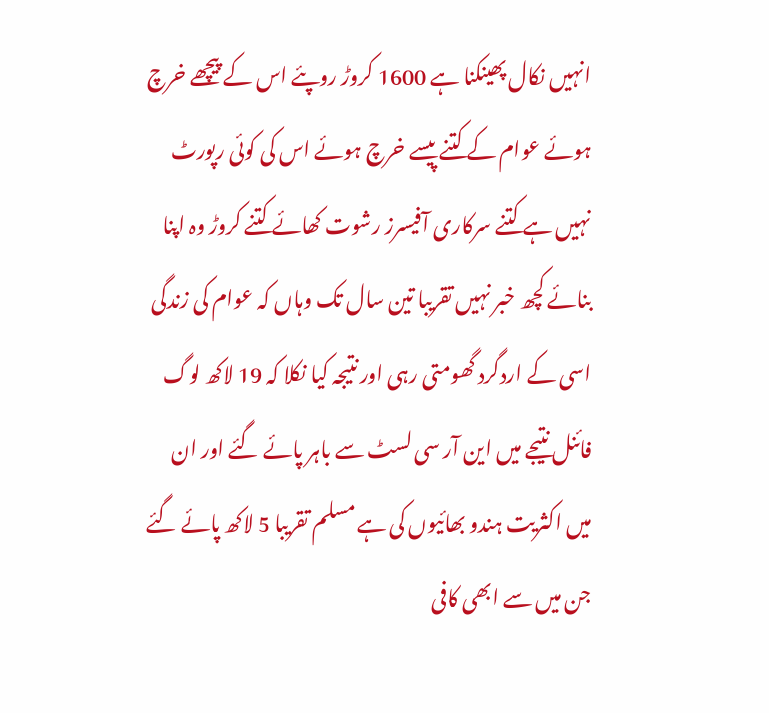انہیں نکال پھینکنا ہے 1600 کروڑ روپئے اس کے پیچھے خرچ ہوئے عوام کے کتنے پیسے خرچ ہوئے اس کی کوئی رپورٹ نہیں ہے کتنے سرکاری آفیسرز رشوت کھائے کتنے کروڑ وہ اپنا بنائے کچھ خبر نہیں تقریبا تین سال تک وہاں کہ عوام کی زندگی اسی کے اردگرد گھومتی رہی اور نتیجہ کیا نکلا کہ 19 لاکھ لوگ فائنل نتیجے میں این آر سی لسٹ سے باہر پائے گئے اور ان میں اکثریت ہندو بھائیوں کی ہے مسلم تقریبا 5 لاکھ پائے گئے جن میں سے ابھی کافی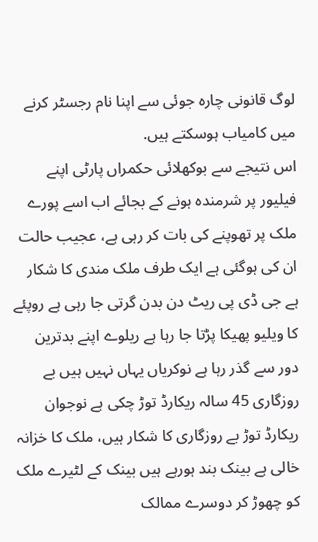لوگ قانونی چارہ جوئی سے اپنا نام رجسٹر کرنے میں کامیاب ہوسکتے ہیں.
اس نتیجے سے بوکھلائی حکمراں پارٹی اپنے فیلیور پر شرمندہ ہونے کے بجائے اب اسے پورے ملک پر تھوپنے کی بات کر رہی ہے، عجیب حالت ان کی ہوگئی ہے ایک طرف ملک مندی کا شکار ہے جی ڈی پی ریٹ دن بدن گرتی جا رہی ہے روپئے کا ویلیو پھیکا پڑتا جا رہا ہے ریلوے اپنے بدترین دور سے گذر رہا ہے نوکریاں یہاں نہیں ہیں بے روزگاری 45 سالہ ریکارڈ توڑ چکی ہے نوجوان ریکارڈ توڑ بے روزگاری کا شکار ہیں، ملک کا خزانہ خالی ہے بینک بند ہورہے ہیں بینک کے لٹیرے ملک کو چھوڑ کر دوسرے ممالک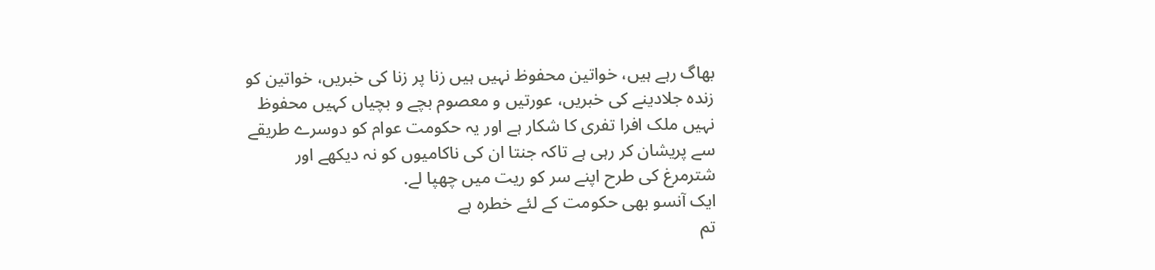بھاگ رہے ہیں، خواتین محفوظ نہیں ہیں زنا پر زنا کی خبریں، خواتین کو زندہ جلادینے کی خبریں، عورتیں و معصوم بچے و بچیاں کہیں محفوظ نہیں ملک افرا تفری کا شکار ہے اور یہ حکومت عوام کو دوسرے طریقے سے پریشان کر رہی ہے تاکہ جنتا ان کی ناکامیوں کو نہ دیکھے اور شترمرغ کی طرح اپنے سر کو ریت میں چھپا لے.
ایک آنسو بھی حکومت کے لئے خطرہ ہے
تم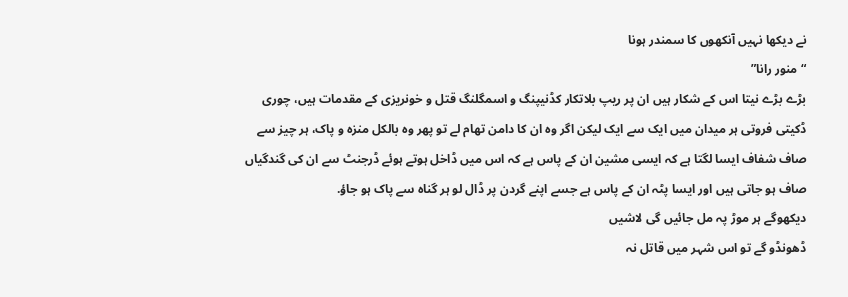نے دیکھا نہیں آنکھوں کا سمندر ہونا
“منور رانا”
بڑے بڑے نیتا اس کے شکار ہیں ان پر ریپ بلاتکار کڈنیپنگ و اسمگلنگ قتل و خونریزی کے مقدمات ہیں، چوری ڈکیتی فروتی ہر میدان میں ایک سے ایک لیکن اگر وہ ان کا دامن تھام لے تو پھر وہ بالکل منزہ و پاک، ہر چیز سے صاف شفاف ایسا لگتا ہے کہ ایسی مشین ان کے پاس ہے کہ اس میں ڈاخل ہوتے ہوئے ڈرجنٹ سے ان کی گندگیاں صاف ہو جاتی ہیں اور ایسا پٹہ ان کے پاس ہے جسے اپنے گردن پر ڈال لو ہر گناہ سے پاک ہو جاؤ.
دیکھوگے ہر موڑ پہ مل جائیں گی لاشیں
ڈھونڈو گے تو اس شہر میں قاتل نہ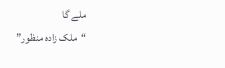ملے گا
“ملک زادہ منظور”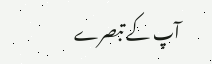آپ کے تبصرے